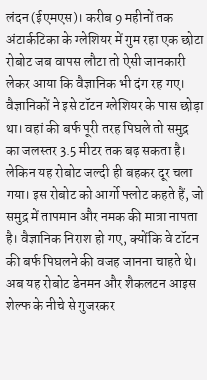लंदन (ईएमएस)। करीब 9 महीनों तक अंटार्कटिका के ग्लेशियर में गुम रहा एक छोटा रोबोट जब वापस लौटा तो ऐसी जानकारी लेकर आया कि वैज्ञानिक भी दंग रह गए। वैज्ञानिकों ने इसे टॉटन ग्लेशियर के पास छोड़ा था। वहां की बर्फ पूरी तरह पिघले तो समुद्र का जलस्तर 3.5 मीटर तक बढ़ सकता है। लेकिन यह रोबोट जल्दी ही बहकर दूर चला गया। इस रोबोट को आर्गो फ्लोट कहते हैं, जो समुद्र में तापमान और नमक की मात्रा नापता है। वैज्ञानिक निराश हो गए, क्योंकि वे टॉटन की बर्फ पिघलने की वजह जानना चाहते थे। अब यह रोबोट डेनमन और शैकलटन आइस शेल्फ के नीचे से गुजरकर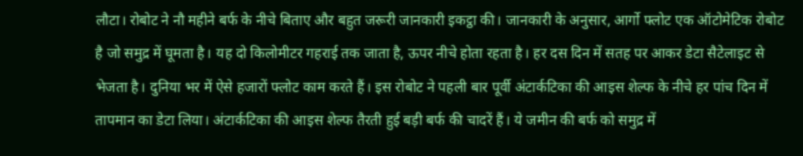लौटा। रोबोट ने नौ महीने बर्फ के नीचे बिताए और बहुत जरूरी जानकारी इकट्ठा की। जानकारी के अनुसार, आर्गो फ्लोट एक ऑटोमेटिक रोबोट है जो समुद्र में घूमता है। यह दो किलोमीटर गहराई तक जाता है, ऊपर नीचे होता रहता है। हर दस दिन में सतह पर आकर डेटा सैटेलाइट से भेजता है। दुनिया भर में ऐसे हजारों फ्लोट काम करते हैं। इस रोबोट ने पहली बार पूर्वी अंटार्कटिका की आइस शेल्फ के नीचे हर पांच दिन में तापमान का डेटा लिया। अंटार्कटिका की आइस शेल्फ तैरती हुई बड़ी बर्फ की चादरें हैं। ये जमीन की बर्फ को समुद्र में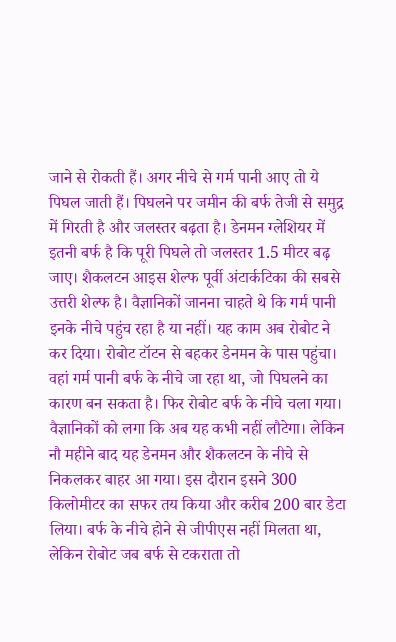जाने से रोकती हैं। अगर नीचे से गर्म पानी आए तो ये पिघल जाती हैं। पिघलने पर जमीन की बर्फ तेजी से समुद्र में गिरती है और जलस्तर बढ़ता है। डेनमन ग्लेशियर में इतनी बर्फ है कि पूरी पिघले तो जलस्तर 1.5 मीटर बढ़ जाए। शैकलटन आइस शेल्फ पूर्वी अंटार्कटिका की सबसे उत्तरी शेल्फ है। वैज्ञानिकों जानना चाहते थे कि गर्म पानी इनके नीचे पहुंच रहा है या नहीं। यह काम अब रोबोट ने कर दिया। रोबोट टॉटन से बहकर डेनमन के पास पहुंचा। वहां गर्म पानी बर्फ के नीचे जा रहा था, जो पिघलने का कारण बन सकता है। फिर रोबोट बर्फ के नीचे चला गया। वैज्ञानिकों को लगा कि अब यह कभी नहीं लौटेगा। लेकिन नौ महीने बाद यह डेनमन और शैकलटन के नीचे से निकलकर बाहर आ गया। इस दौरान इसने 300 किलोमीटर का सफर तय किया और करीब 200 बार डेटा लिया। बर्फ के नीचे होने से जीपीएस नहीं मिलता था, लेकिन रोबोट जब बर्फ से टकराता तो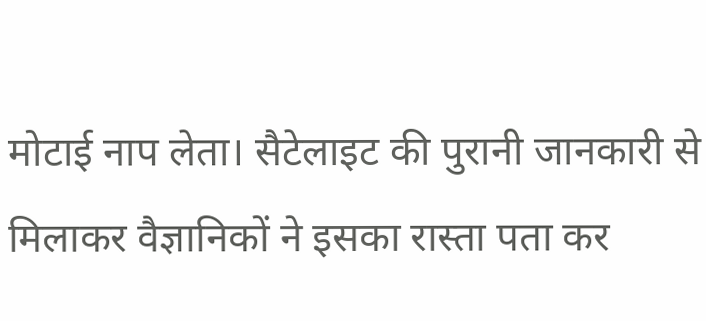मोटाई नाप लेता। सैटेलाइट की पुरानी जानकारी से मिलाकर वैज्ञानिकों ने इसका रास्ता पता कर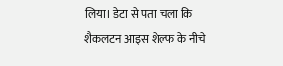लिया। डेटा से पता चला कि शैकलटन आइस शेल्फ के नीचे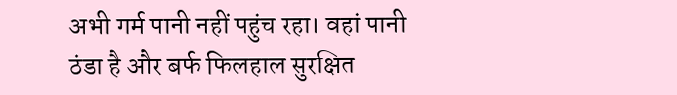अभी गर्म पानी नहीं पहुंच रहा। वहां पानी ठंडा है और बर्फ फिलहाल सुरक्षित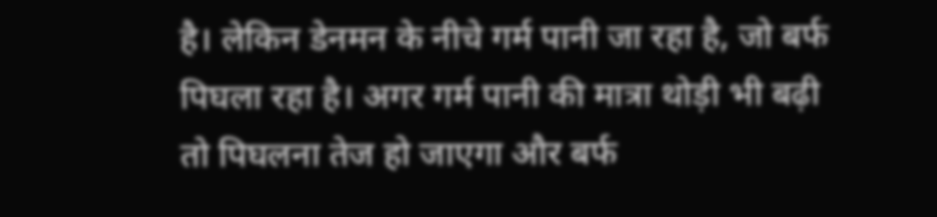है। लेकिन डेनमन के नीचे गर्म पानी जा रहा है, जो बर्फ पिघला रहा है। अगर गर्म पानी की मात्रा थोड़ी भी बढ़ी तो पिघलना तेज हो जाएगा और बर्फ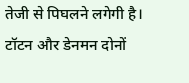तेजी से पिघलने लगेगी है। टॉटन और डेनमन दोनों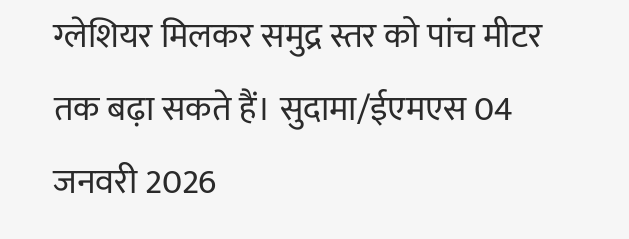ग्लेशियर मिलकर समुद्र स्तर को पांच मीटर तक बढ़ा सकते हैं। सुदामा/ईएमएस 04 जनवरी 2026